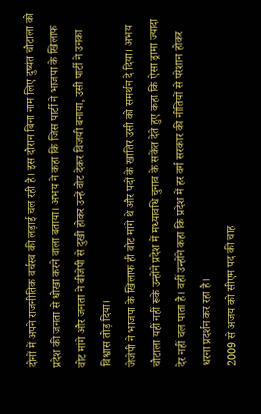दोनों में अपने राजनीतिक वर्चस्व की लड़ाई चल रही है। इस दौरान बिना नाम लिए दुष्यंत चौटाला को प्रदेश की जनता से धोखा करने वाला बताया। अभय ने कहा कि जिस पार्टी ने भाजपा के खिलाफ वोट मांगे और जनता ने बीजेपी से दुखी होकर उन्हें वोट देकर विजयी बनाया, उसी पार्टी ने उनका विश्वास तोड़ दिया।
जेजेपी ने भाजपा के खिलाफ ही वोट मांगे थे और पदों के खातिर उसी को समर्थन दे दिया। अभय चौटाला यहीं नहीं रूके उन्होंने प्रदेश में मध्यावधि चुनाव के सकेंत देते हुए कहा कि ऐसा ड्रामा ज्यादा देर नहीं चल पाता है। वहीं उन्होंने कहा कि प्रदेश में हर वर्ग सरकार की नीतियों से परेशान होकर धरना प्रदर्शन कर रहा है।
2009 से अजय को सीएम पद की चाह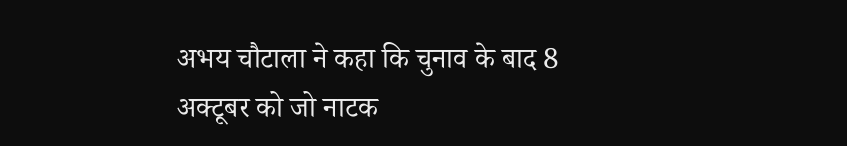अभय चौटाला ने कहा कि चुनाव के बाद 8 अक्टूबर को जो नाटक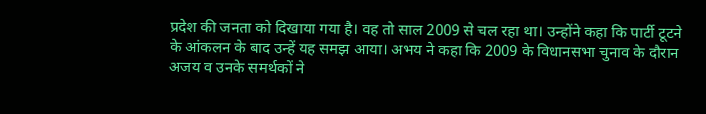प्रदेश की जनता को दिखाया गया है। वह तो साल 2009 से चल रहा था। उन्होंने कहा कि पार्टी टूटने के आंकलन के बाद उन्हें यह समझ आया। अभय ने कहा कि 2009 के विधानसभा चुनाव के दौरान अजय व उनके समर्थकों ने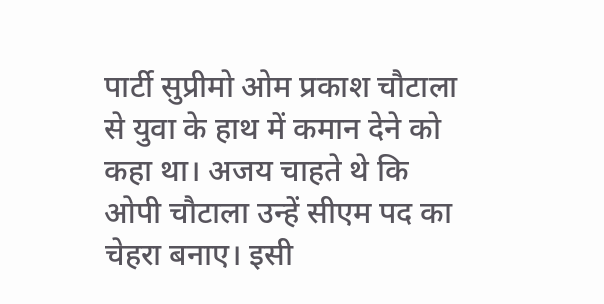पार्टी सुप्रीमो ओम प्रकाश चौटाला से युवा के हाथ में कमान देने को कहा था। अजय चाहते थे कि ओपी चौटाला उन्हें सीएम पद का चेहरा बनाए। इसी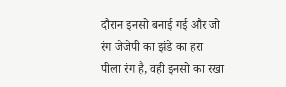दौरान इनसो बनाई गई और जो रंग जेजेपी का झंडे का हरा पीला रंग है, वही इनसो का रखा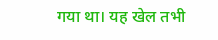गया था। यह खेल तभी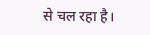से चल रहा है।